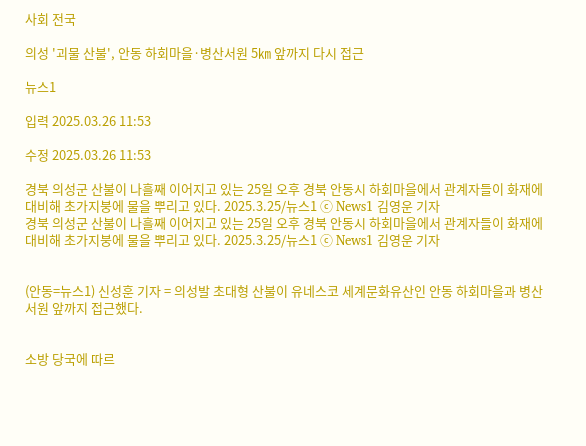사회 전국

의성 '괴물 산불', 안동 하회마을·병산서원 5㎞ 앞까지 다시 접근

뉴스1

입력 2025.03.26 11:53

수정 2025.03.26 11:53

경북 의성군 산불이 나흘째 이어지고 있는 25일 오후 경북 안동시 하회마을에서 관계자들이 화재에 대비해 초가지붕에 물을 뿌리고 있다. 2025.3.25/뉴스1 ⓒ News1 김영운 기자
경북 의성군 산불이 나흘째 이어지고 있는 25일 오후 경북 안동시 하회마을에서 관계자들이 화재에 대비해 초가지붕에 물을 뿌리고 있다. 2025.3.25/뉴스1 ⓒ News1 김영운 기자


(안동=뉴스1) 신성훈 기자 = 의성발 초대형 산불이 유네스코 세계문화유산인 안동 하회마을과 병산서원 앞까지 접근했다.


소방 당국에 따르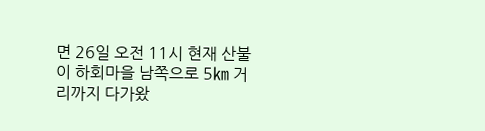면 26일 오전 11시 현재 산불이 하회마을 남쪽으로 5㎞ 거리까지 다가왔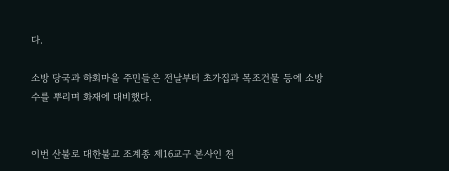다.

소방 당국과 하회마을 주민들은 전날부터 초가집과 목조건물 등에 소방수를 뿌리며 화재에 대비했다.


이번 산불로 대한불교 조계종 제16교구 본사인 천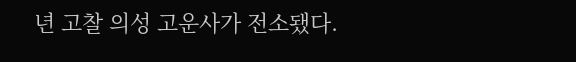년 고찰 의성 고운사가 전소됐다.